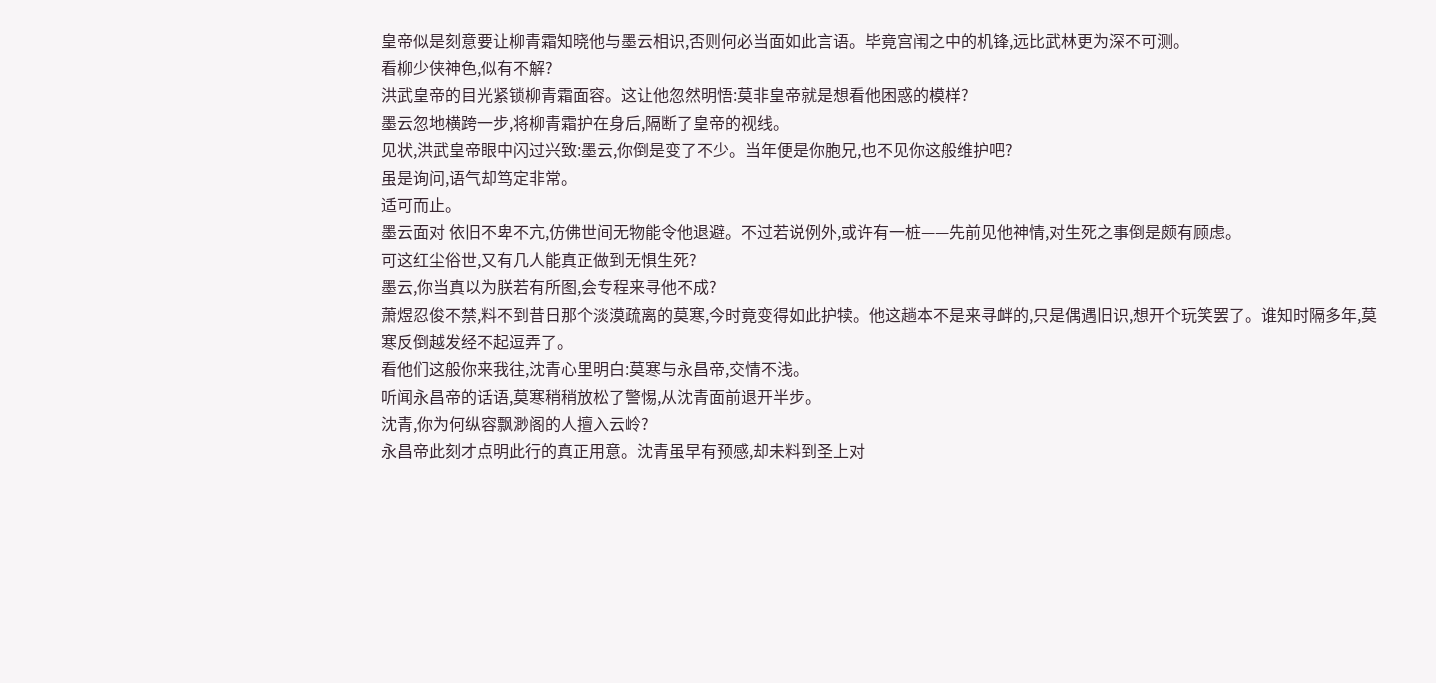皇帝似是刻意要让柳青霜知晓他与墨云相识,否则何必当面如此言语。毕竟宫闱之中的机锋,远比武林更为深不可测。
看柳少侠神色,似有不解?
洪武皇帝的目光紧锁柳青霜面容。这让他忽然明悟:莫非皇帝就是想看他困惑的模样?
墨云忽地横跨一步,将柳青霜护在身后,隔断了皇帝的视线。
见状,洪武皇帝眼中闪过兴致:墨云,你倒是变了不少。当年便是你胞兄,也不见你这般维护吧?
虽是询问,语气却笃定非常。
适可而止。
墨云面对 依旧不卑不亢,仿佛世间无物能令他退避。不过若说例外,或许有一桩——先前见他神情,对生死之事倒是颇有顾虑。
可这红尘俗世,又有几人能真正做到无惧生死?
墨云,你当真以为朕若有所图,会专程来寻他不成?
萧煜忍俊不禁,料不到昔日那个淡漠疏离的莫寒,今时竟变得如此护犊。他这趟本不是来寻衅的,只是偶遇旧识,想开个玩笑罢了。谁知时隔多年,莫寒反倒越发经不起逗弄了。
看他们这般你来我往,沈青心里明白:莫寒与永昌帝,交情不浅。
听闻永昌帝的话语,莫寒稍稍放松了警惕,从沈青面前退开半步。
沈青,你为何纵容飘渺阁的人擅入云岭?
永昌帝此刻才点明此行的真正用意。沈青虽早有预感,却未料到圣上对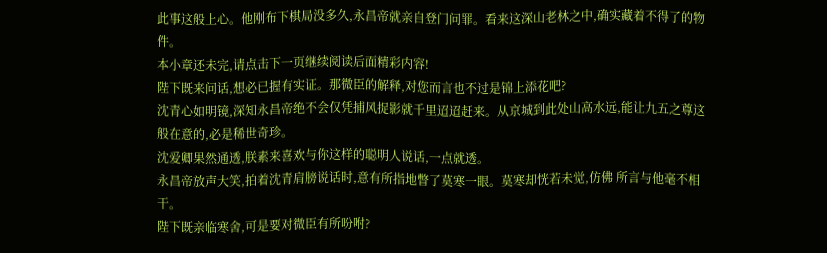此事这般上心。他刚布下棋局没多久,永昌帝就亲自登门问罪。看来这深山老林之中,确实藏着不得了的物件。
本小章还未完,请点击下一页继续阅读后面精彩内容!
陛下既来问话,想必已握有实证。那微臣的解释,对您而言也不过是锦上添花吧?
沈青心如明镜,深知永昌帝绝不会仅凭捕风捉影就千里迢迢赶来。从京城到此处山高水远,能让九五之尊这般在意的,必是稀世奇珍。
沈爱卿果然通透,朕素来喜欢与你这样的聪明人说话,一点就透。
永昌帝放声大笑,拍着沈青肩膀说话时,意有所指地瞥了莫寒一眼。莫寒却恍若未觉,仿佛 所言与他毫不相干。
陛下既亲临寒舍,可是要对微臣有所吩咐?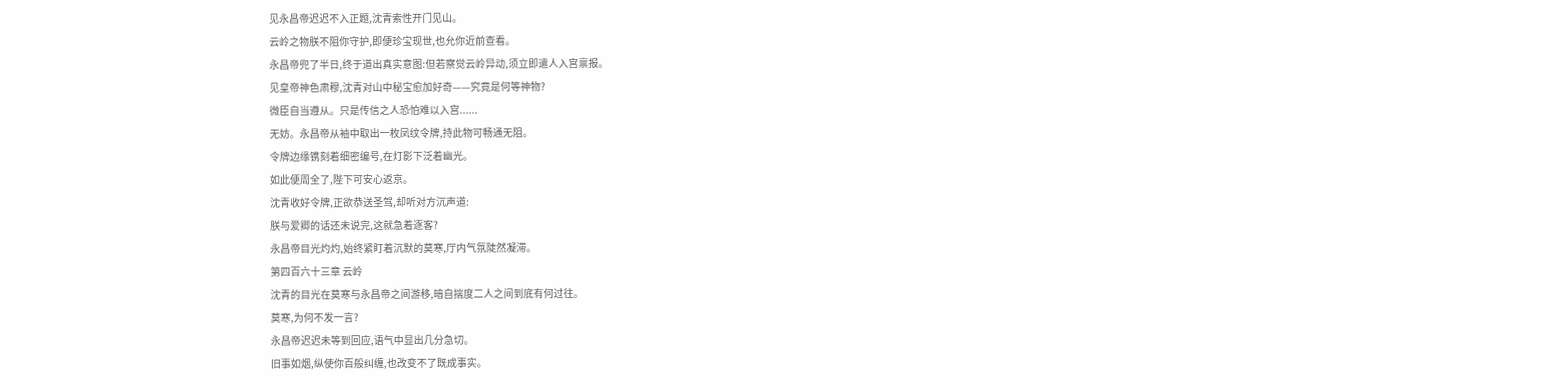见永昌帝迟迟不入正题,沈青索性开门见山。
云岭之物朕不阻你守护,即便珍宝现世,也允你近前查看。
永昌帝兜了半日,终于道出真实意图:但若察觉云岭异动,须立即遣人入宫禀报。
见皇帝神色肃穆,沈青对山中秘宝愈加好奇——究竟是何等神物?
微臣自当遵从。只是传信之人恐怕难以入宫......
无妨。永昌帝从袖中取出一枚凤纹令牌,持此物可畅通无阻。
令牌边缘镌刻着细密编号,在灯影下泛着幽光。
如此便周全了,陛下可安心返京。
沈青收好令牌,正欲恭送圣驾,却听对方沉声道:
朕与爱卿的话还未说完,这就急着逐客?
永昌帝目光灼灼,始终紧盯着沉默的莫寒,厅内气氛陡然凝滞。
第四百六十三章 云岭
沈青的目光在莫寒与永昌帝之间游移,暗自揣度二人之间到底有何过往。
莫寒,为何不发一言?
永昌帝迟迟未等到回应,语气中显出几分急切。
旧事如烟,纵使你百般纠缠,也改变不了既成事实。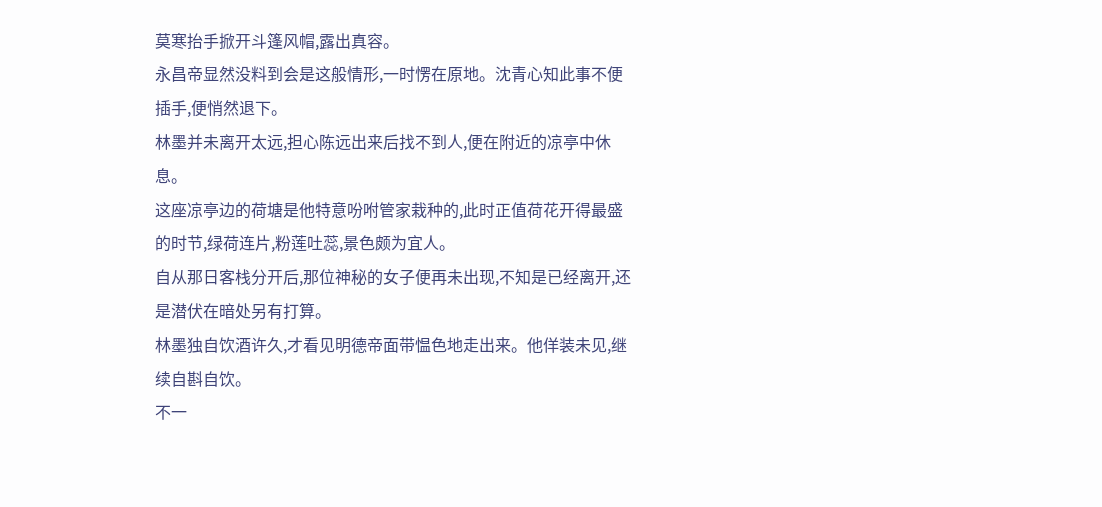莫寒抬手掀开斗篷风帽,露出真容。
永昌帝显然没料到会是这般情形,一时愣在原地。沈青心知此事不便插手,便悄然退下。
林墨并未离开太远,担心陈远出来后找不到人,便在附近的凉亭中休息。
这座凉亭边的荷塘是他特意吩咐管家栽种的,此时正值荷花开得最盛的时节,绿荷连片,粉莲吐蕊,景色颇为宜人。
自从那日客栈分开后,那位神秘的女子便再未出现,不知是已经离开,还是潜伏在暗处另有打算。
林墨独自饮酒许久,才看见明德帝面带愠色地走出来。他佯装未见,继续自斟自饮。
不一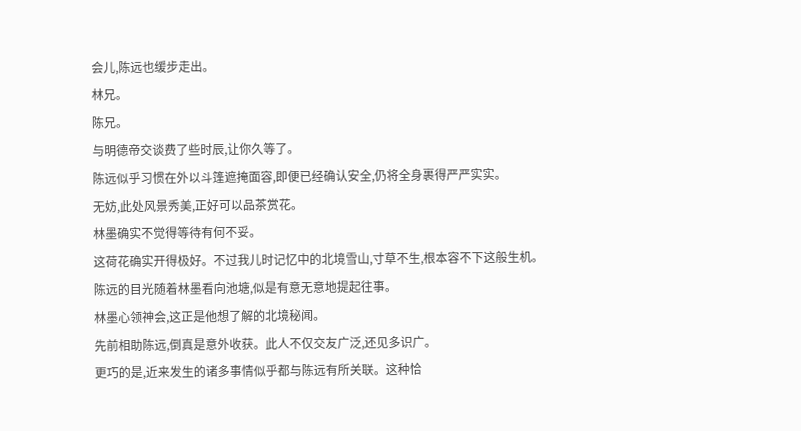会儿,陈远也缓步走出。
林兄。
陈兄。
与明德帝交谈费了些时辰,让你久等了。
陈远似乎习惯在外以斗篷遮掩面容,即便已经确认安全,仍将全身裹得严严实实。
无妨,此处风景秀美,正好可以品茶赏花。
林墨确实不觉得等待有何不妥。
这荷花确实开得极好。不过我儿时记忆中的北境雪山,寸草不生,根本容不下这般生机。
陈远的目光随着林墨看向池塘,似是有意无意地提起往事。
林墨心领神会,这正是他想了解的北境秘闻。
先前相助陈远,倒真是意外收获。此人不仅交友广泛,还见多识广。
更巧的是,近来发生的诸多事情似乎都与陈远有所关联。这种恰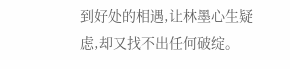到好处的相遇,让林墨心生疑虑,却又找不出任何破绽。